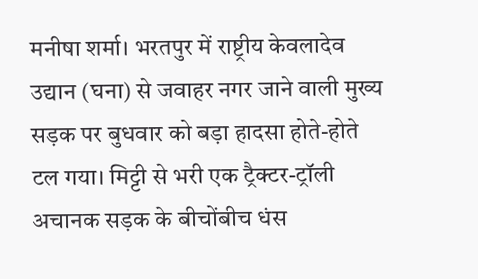मनीषा शर्मा। भरतपुर में राष्ट्रीय केवलादेव उद्यान (घना) से जवाहर नगर जाने वाली मुख्य सड़क पर बुधवार को बड़ा हादसा होते-होते टल गया। मिट्टी से भरी एक ट्रैक्टर-ट्रॉली अचानक सड़क के बीचोंबीच धंस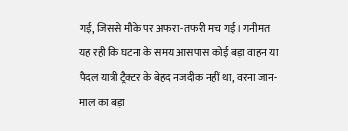गई, जिससे मौके पर अफरा-तफरी मच गई। गनीमत यह रही कि घटना के समय आसपास कोई बड़ा वाहन या पैदल यात्री ट्रैक्टर के बेहद नजदीक नहीं था, वरना जान-माल का बड़ा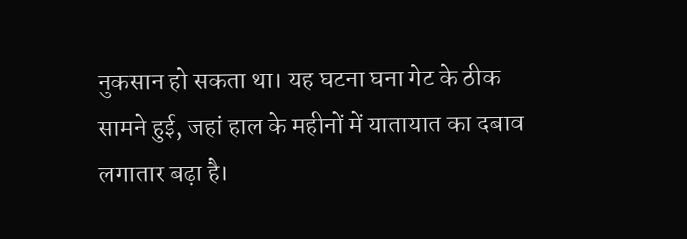नुकसान हो सकता था। यह घटना घना गेट के ठीक सामने हुई, जहां हाल के महीनों में यातायात का दबाव लगातार बढ़ा है।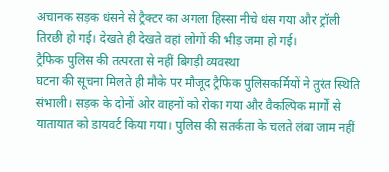अचानक सड़क धंसने से ट्रैक्टर का अगला हिस्सा नीचे धंस गया और ट्रॉली तिरछी हो गई। देखते ही देखते वहां लोगों की भीड़ जमा हो गई।
ट्रैफिक पुलिस की तत्परता से नहीं बिगड़ी व्यवस्था
घटना की सूचना मिलते ही मौके पर मौजूद ट्रैफिक पुलिसकर्मियों ने तुरंत स्थिति संभाली। सड़क के दोनों ओर वाहनों को रोका गया और वैकल्पिक मार्गों से यातायात को डायवर्ट किया गया। पुलिस की सतर्कता के चलते लंबा जाम नहीं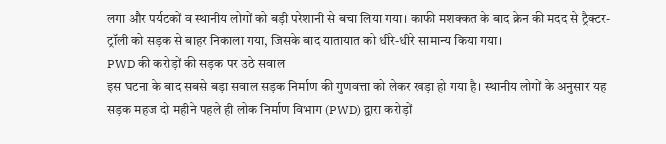लगा और पर्यटकों व स्थानीय लोगों को बड़ी परेशानी से बचा लिया गया। काफी मशक्कत के बाद क्रेन की मदद से ट्रैक्टर-ट्रॉली को सड़क से बाहर निकाला गया, जिसके बाद यातायात को धीरे-धीरे सामान्य किया गया।
PWD की करोड़ों की सड़क पर उठे सवाल
इस घटना के बाद सबसे बड़ा सवाल सड़क निर्माण की गुणवत्ता को लेकर खड़ा हो गया है। स्थानीय लोगों के अनुसार यह सड़क महज दो महीने पहले ही लोक निर्माण विभाग (PWD) द्वारा करोड़ों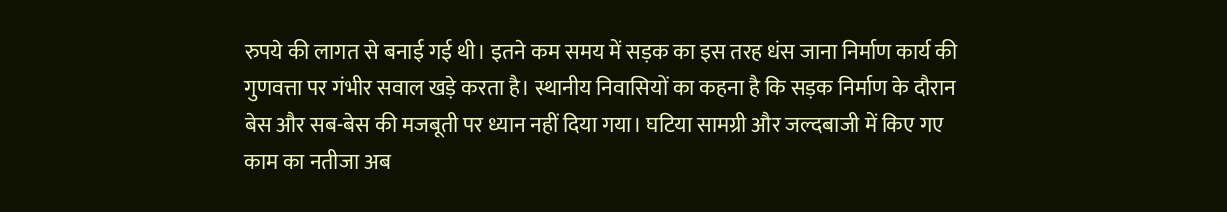रुपये की लागत से बनाई गई थी। इतने कम समय में सड़क का इस तरह धंस जाना निर्माण कार्य की गुणवत्ता पर गंभीर सवाल खड़े करता है। स्थानीय निवासियों का कहना है कि सड़क निर्माण के दौरान बेस और सब-बेस की मजबूती पर ध्यान नहीं दिया गया। घटिया सामग्री और जल्दबाजी में किए गए काम का नतीजा अब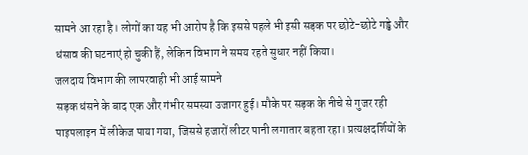सामने आ रहा है। लोगों का यह भी आरोप है कि इससे पहले भी इसी सड़क पर छोटे-छोटे गड्ढे और धंसाव की घटनाएं हो चुकी हैं, लेकिन विभाग ने समय रहते सुधार नहीं किया।
जलदाय विभाग की लापरवाही भी आई सामने
सड़क धंसने के बाद एक और गंभीर समस्या उजागर हुई। मौके पर सड़क के नीचे से गुजर रही पाइपलाइन में लीकेज पाया गया, जिससे हजारों लीटर पानी लगातार बहता रहा। प्रत्यक्षदर्शियों के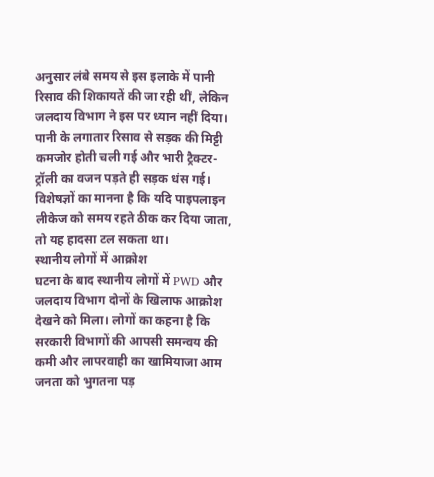अनुसार लंबे समय से इस इलाके में पानी रिसाव की शिकायतें की जा रही थीं, लेकिन जलदाय विभाग ने इस पर ध्यान नहीं दिया। पानी के लगातार रिसाव से सड़क की मिट्टी कमजोर होती चली गई और भारी ट्रैक्टर-ट्रॉली का वजन पड़ते ही सड़क धंस गई। विशेषज्ञों का मानना है कि यदि पाइपलाइन लीकेज को समय रहते ठीक कर दिया जाता, तो यह हादसा टल सकता था।
स्थानीय लोगों में आक्रोश
घटना के बाद स्थानीय लोगों में PWD और जलदाय विभाग दोनों के खिलाफ आक्रोश देखने को मिला। लोगों का कहना है कि सरकारी विभागों की आपसी समन्वय की कमी और लापरवाही का खामियाजा आम जनता को भुगतना पड़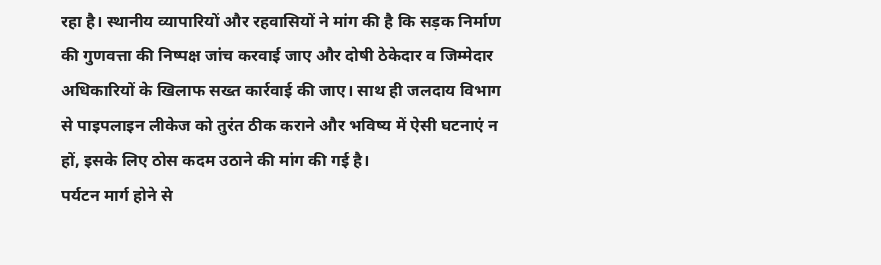रहा है। स्थानीय व्यापारियों और रहवासियों ने मांग की है कि सड़क निर्माण की गुणवत्ता की निष्पक्ष जांच करवाई जाए और दोषी ठेकेदार व जिम्मेदार अधिकारियों के खिलाफ सख्त कार्रवाई की जाए। साथ ही जलदाय विभाग से पाइपलाइन लीकेज को तुरंत ठीक कराने और भविष्य में ऐसी घटनाएं न हों, इसके लिए ठोस कदम उठाने की मांग की गई है।
पर्यटन मार्ग होने से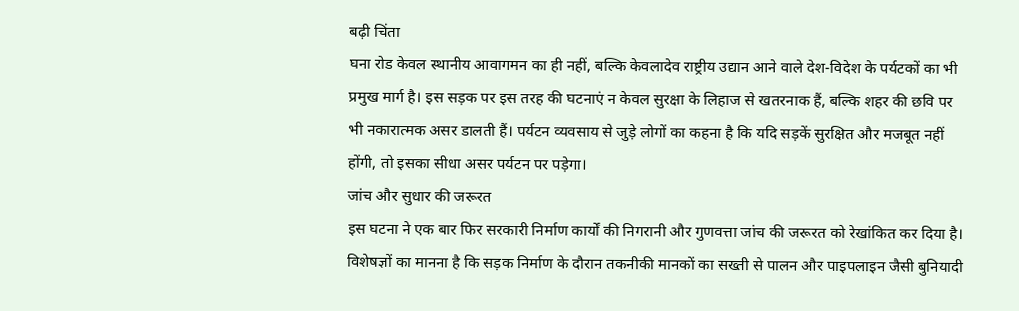बढ़ी चिंता
घना रोड केवल स्थानीय आवागमन का ही नहीं, बल्कि केवलादेव राष्ट्रीय उद्यान आने वाले देश-विदेश के पर्यटकों का भी प्रमुख मार्ग है। इस सड़क पर इस तरह की घटनाएं न केवल सुरक्षा के लिहाज से खतरनाक हैं, बल्कि शहर की छवि पर भी नकारात्मक असर डालती हैं। पर्यटन व्यवसाय से जुड़े लोगों का कहना है कि यदि सड़कें सुरक्षित और मजबूत नहीं होंगी, तो इसका सीधा असर पर्यटन पर पड़ेगा।
जांच और सुधार की जरूरत
इस घटना ने एक बार फिर सरकारी निर्माण कार्यों की निगरानी और गुणवत्ता जांच की जरूरत को रेखांकित कर दिया है। विशेषज्ञों का मानना है कि सड़क निर्माण के दौरान तकनीकी मानकों का सख्ती से पालन और पाइपलाइन जैसी बुनियादी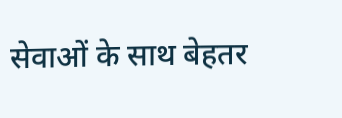सेवाओं के साथ बेहतर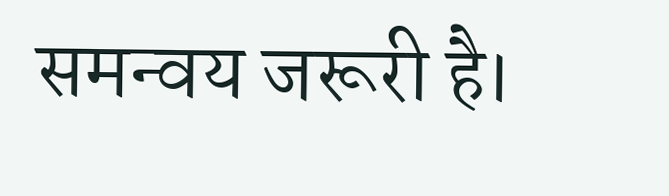समन्वय जरूरी है।